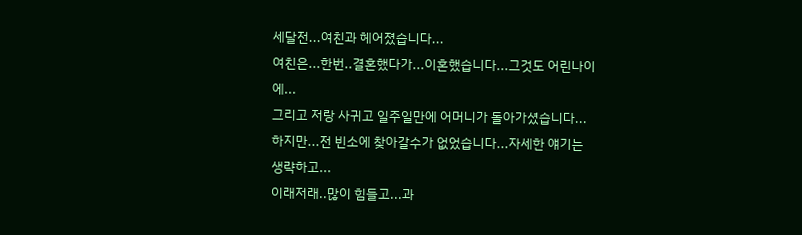세달전...여친과 헤어졌습니다...
여친은...한번..결혼했다가...이혼했습니다...그것도 어린나이에...
그리고 저랑 사귀고 일주일만에 어머니가 돌아가셨습니다...
하지만...전 빈소에 찾아갈수가 없었습니다...자세한 얘기는 생략하고...
이래저래..많이 힘들고...과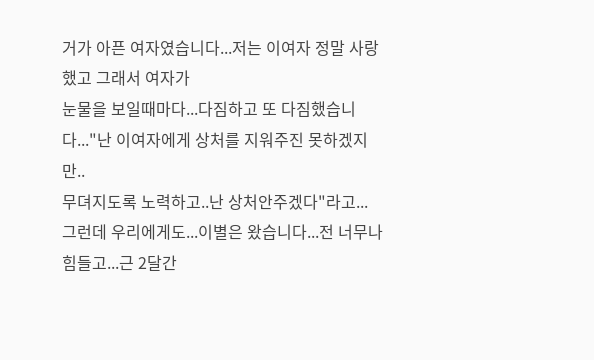거가 아픈 여자였습니다...저는 이여자 정말 사랑했고 그래서 여자가
눈물을 보일때마다...다짐하고 또 다짐했습니다..."난 이여자에게 상처를 지워주진 못하겠지만..
무뎌지도록 노력하고..난 상처안주겠다"라고...
그런데 우리에게도...이별은 왔습니다...전 너무나 힘들고...근 2달간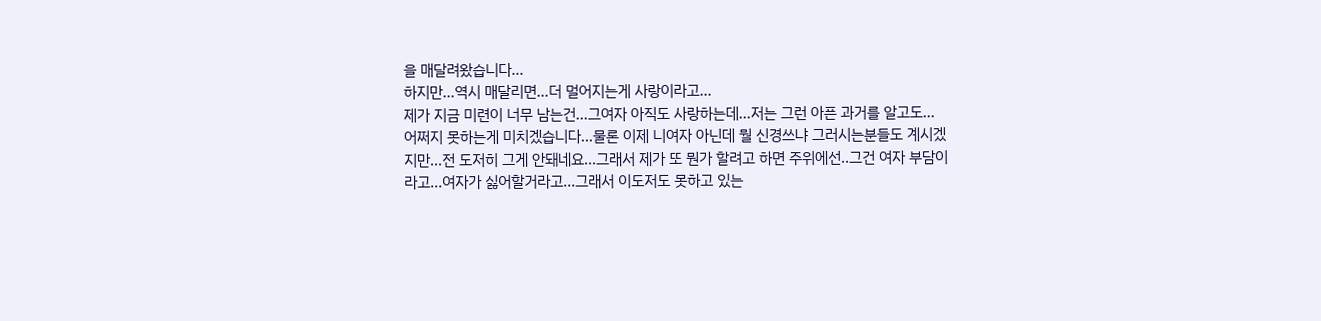을 매달려왔습니다...
하지만...역시 매달리면...더 멀어지는게 사랑이라고...
제가 지금 미련이 너무 남는건...그여자 아직도 사랑하는데...저는 그런 아픈 과거를 알고도...
어쩌지 못하는게 미치겠습니다...물론 이제 니여자 아닌데 뭘 신경쓰냐 그러시는분들도 계시겠
지만...전 도저히 그게 안돼네요...그래서 제가 또 뭔가 할려고 하면 주위에선..그건 여자 부담이
라고...여자가 싫어할거라고...그래서 이도저도 못하고 있는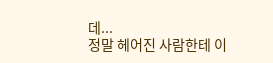데...
정말 헤어진 사람한테 이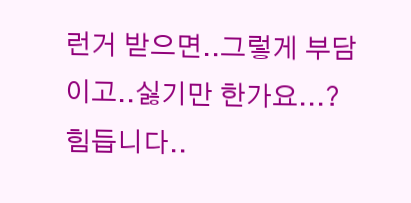런거 받으면..그렇게 부담이고..싫기만 한가요...?힘듭니다..